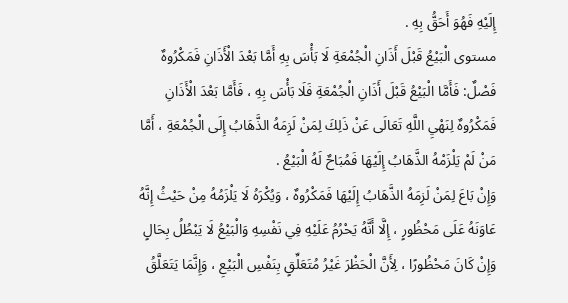إِلَيْهِ فَهُوَ أَحَقُّ بِهِ .
مستوى الْبَيْعُ قَبْلَ أَذَانِ الْجُمْعَةِ لَا بَأْسَ بِهِ أَمَّا بَعْدَ الْأَذَانِ فَمَكْرُوهٌ
فَصْلٌ: فَأَمَّا الْبَيْعُ قَبْلَ أَذَانِ الْجُمْعَةِ فَلَا بَأْسَ بِهِ ، فَأَمَّا بَعْدَ الْأَذَانِ فَمَكْرُوهٌ لِنَهْيِ اللَّهِ تَعَالَى عَنْ ذَلِكَ لِمَنْ لَزِمَهُ الذَّهَابُ إِلَى الْجُمْعَةِ ، أَمَّا مَنْ لَمْ يَلْزَمْهُ الذَّهَابُ إِلَيْهَا فَمُبَاحٌ لَهُ الْبَيْعُ .
وَإِنْ بَاعَ لِمَنْ لَزِمَهُ الذَّهَابُ إِلَيْهَا فَمَكْرُوهٌ ، وَيُكْرَهُ لَا يَلْزَمُهُ مِنْ حَيْثُ إِنَّهُ عَاوَنَهُ عَلَى مَحْظُورٍ ، إِلَّا أَنَّهُ يَحْرُمُ عَلَيْهِ فِي نَفْسِهِ وَالْبَيْعُ لَا يَبْطُلُ بِحَالٍ وَإِنْ كَانَ مَحْظُورًا ، لِأَنَّ الْحَظْرَ غَيْرُ مُتَعَلِّقٍ بِنَفْسِ الْبَيْعِ ، وَإِنَّمَا يَتَعَلَّقُ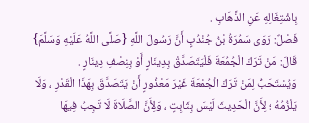بِاشْتِغَالِهِ عَنِ الذَّهَابِ .
فَصْلٌ: رَوَى سَمُرَةُ بْنُ جُنْدُبٍ أَنَّ رَسُولَ اللَّهِ {صَلَّى اللَّهُ عَلَيْهِ وَسَلَّمَ} قَالَ: مَنْ تَرَكَ الْجُمُعَةَ فَلْيَتَصَدَّقْ بِدِينَارٍ أَوْ بِنِصْفِ دِينَارٍ .
وَيُسْتَحَبُّ لِمَنْ تَرَكَ الْجُمْعَةَ غَيْرَ مَعْذُورٍ أَنْ يَتَصَدَّقَ بِهَذَا الْقَدْرِ ، وَلَا يَلْزُمُهُ ؛ لِأَنَّ الْحَدِيثَ لَيْسَ بِثَابِتٍ ، وَلِأَنَّ الصَّلَاةَ لَا تَجِبُ فِيهَا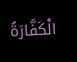الْكَفَّارَةُ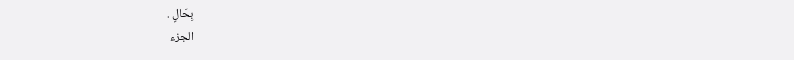بِحَالٍ .
الجزء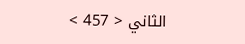الثاني < 457 >